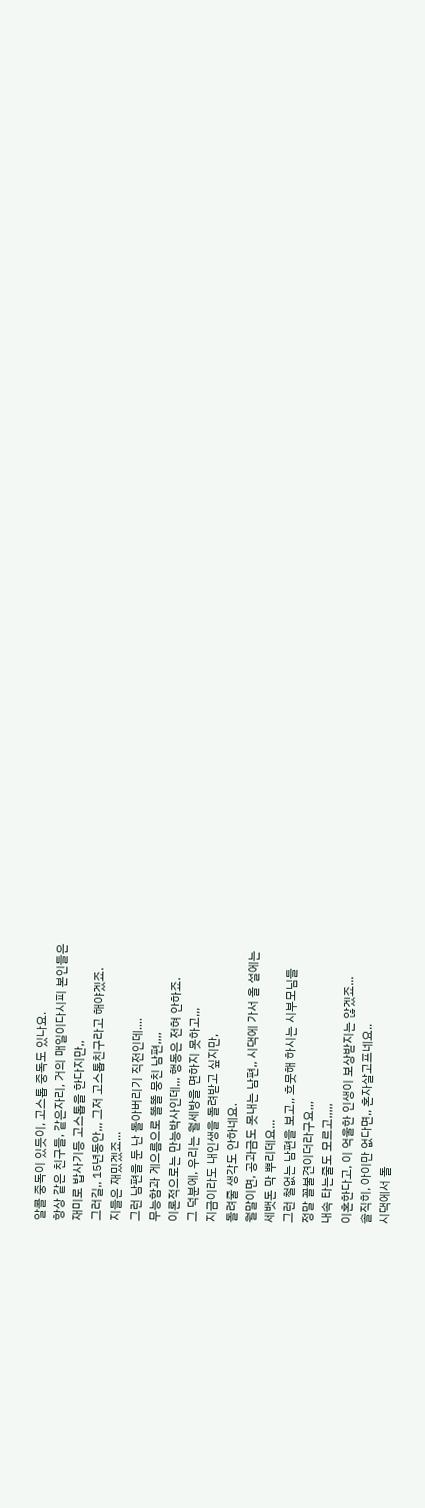알콜 중독이 있듯이, 고스톱 중독도 있나요.
항상 같은 친구들, 같은자리, 거의 매일이다시피 본인들은
재미로 밥사기등 고스톱을 한다지만,,
그러길,, 15년동안,,, 그저 고스톱친구라고 해야겠죠.
지들은 재밌겠죠...
그런 남편을 둔 난 돌아버리기 직전인데....
무능함과 게으름으로 똘똘 뭉친 남편,,,,
이론적으로는 만능박사인데,,, 행동은 전혀 안하죠.
그 덕분에, 우리는 월세방을 면하지 못하고,,,
지금이라도 내인생을 돌려받고 싶지만,
돌려줄 생각도 안하네요.
월말이면, 공과금도 못내는 남편,, 시댁에 가서 올 설에는
세뱃돈 막 뿌리데요...
그런 철없는 남편을 보고,, 흐뭇해 하시는 시부모님들
정말 꼴불견이더라구요,,,
내속 타는줄도 모르고,,,,,
이혼한다고, 이 억울한 인생이 보상받지는 않겠죠...
솔직히, 아이만 없다면,, 혼자살고프네요..
시댁에서 돌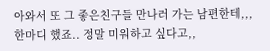아와서 또 그 좋은친구들 만나러 가는 남편한테,,,
한마디 했죠.. 정말 미워하고 싶다고,,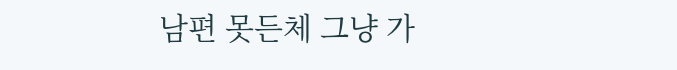남편 못든체 그냥 가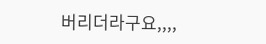버리더라구요,,,,